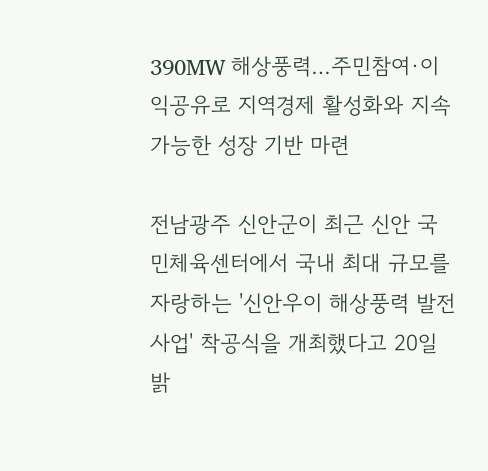390MW 해상풍력…주민참여·이익공유로 지역경제 활성화와 지속가능한 성장 기반 마련

전남광주 신안군이 최근 신안 국민체육센터에서 국내 최대 규모를 자랑하는 '신안우이 해상풍력 발전사업' 착공식을 개최했다고 20일 밝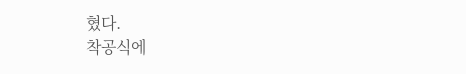혔다.
착공식에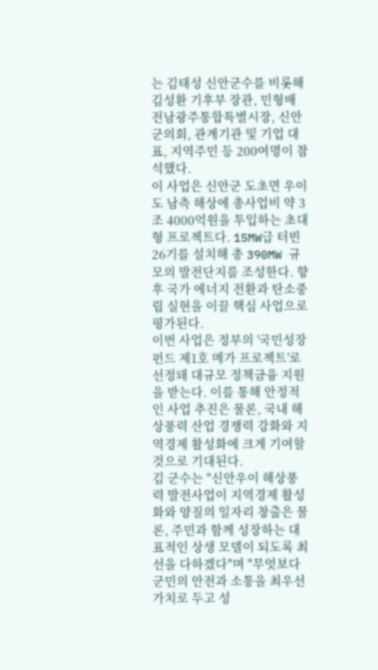는 김태성 신안군수를 비롯해 김성환 기후부 장관, 민형배 전남광주통합특별시장, 신안군의회, 관계기관 및 기업 대표, 지역주민 등 200여명이 참석했다.
이 사업은 신안군 도초면 우이도 남측 해상에 총사업비 약 3조 4000억원을 투입하는 초대형 프로젝트다. 15MW급 터빈 26기를 설치해 총 390MW 규모의 발전단지를 조성한다. 향후 국가 에너지 전환과 탄소중립 실현을 이끌 핵심 사업으로 평가된다.
이번 사업은 정부의 '국민성장펀드 제1호 메가 프로젝트'로 선정돼 대규모 정책금융 지원을 받는다. 이를 통해 안정적인 사업 추진은 물론, 국내 해상풍력 산업 경쟁력 강화와 지역경제 활성화에 크게 기여할 것으로 기대된다.
김 군수는 "신안우이 해상풍력 발전사업이 지역경제 활성화와 양질의 일자리 창출은 물론, 주민과 함께 성장하는 대표적인 상생 모델이 되도록 최선을 다하겠다"며 "무엇보다 군민의 안전과 소통을 최우선 가치로 두고 성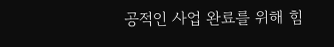공적인 사업 완료를 위해 힘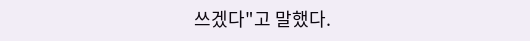쓰겠다"고 말했다.